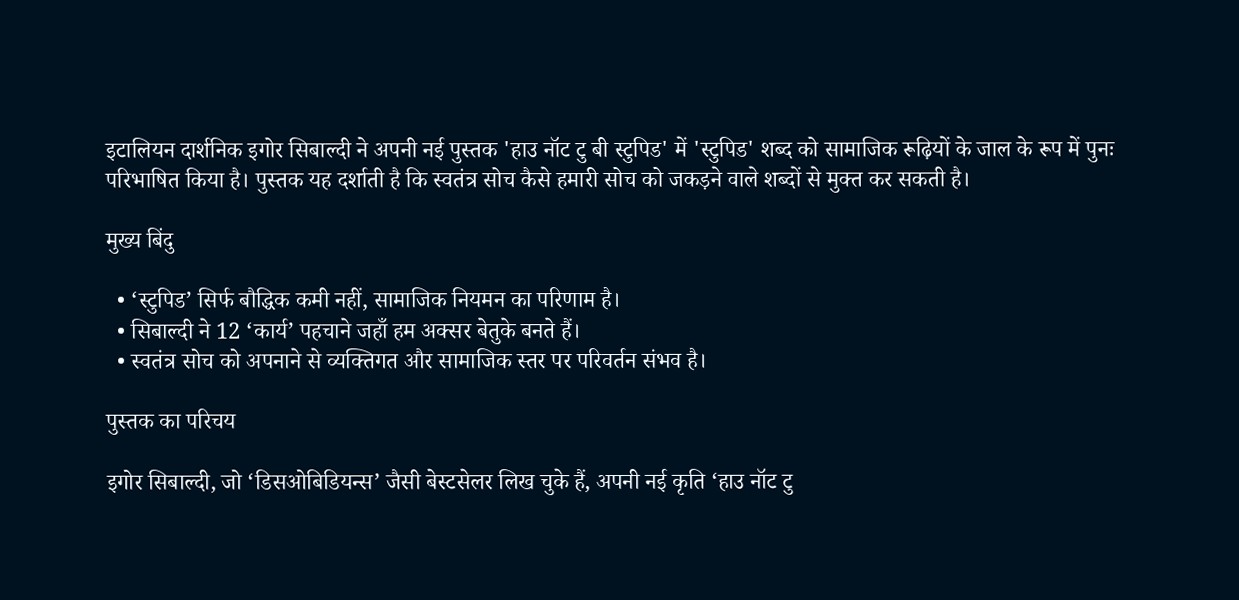इटालियन दार्शनिक इगोर सिबाल्दी ने अपनी नई पुस्तक 'हाउ नॉट टु बी स्टुपिड' में 'स्टुपिड' शब्द को सामाजिक रूढ़ियों के जाल के रूप में पुनः परिभाषित किया है। पुस्तक यह दर्शाती है कि स्वतंत्र सोच कैसे हमारी सोच को जकड़ने वाले शब्दों से मुक्त कर सकती है।

मुख्य बिंदु

  • ‘स्टुपिड’ सिर्फ बौद्धिक कमी नहीं, सामाजिक नियमन का परिणाम है।
  • सिबाल्दी ने 12 ‘कार्य’ पहचाने जहाँ हम अक्सर बेतुके बनते हैं।
  • स्वतंत्र सोच को अपनाने से व्यक्तिगत और सामाजिक स्तर पर परिवर्तन संभव है।

पुस्तक का परिचय

इगोर सिबाल्दी, जो ‘डिसओबिडियन्स’ जैसी बेस्टसेलर लिख चुके हैं, अपनी नई कृति ‘हाउ नॉट टु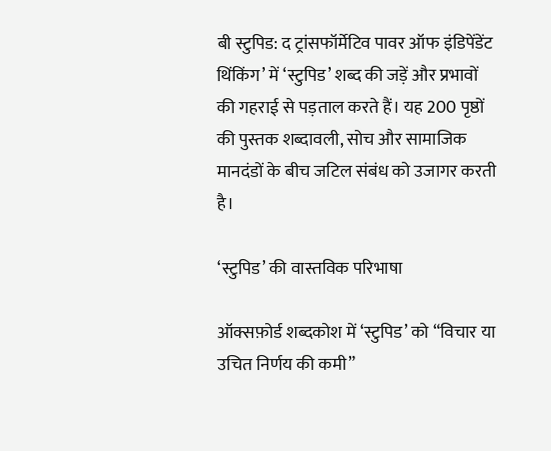बी स्टुपिड: द ट्रांसफॉर्मेटिव पावर ऑफ इंडिपेंडेंट थिंकिंग’ में ‘स्टुपिड’ शब्द की जड़ें और प्रभावों की गहराई से पड़ताल करते हैं। यह 200 पृष्ठों की पुस्तक शब्दावली, सोच और सामाजिक मानदंडों के बीच जटिल संबंध को उजागर करती है।

‘स्टुपिड’ की वास्तविक परिभाषा

ऑक्सफ़ोर्ड शब्दकोश में ‘स्टुपिड’ को “विचार या उचित निर्णय की कमी”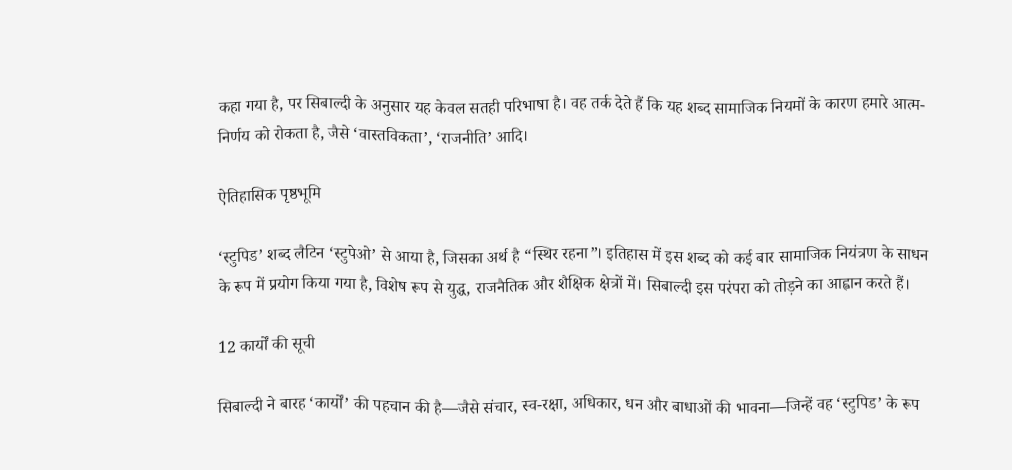कहा गया है, पर सिबाल्दी के अनुसार यह केवल सतही परिभाषा है। वह तर्क देते हैं कि यह शब्द सामाजिक नियमों के कारण हमारे आत्म-निर्णय को रोकता है, जैसे ‘वास्तविकता’, ‘राजनीति’ आदि।

ऐतिहासिक पृष्ठभूमि

‘स्टुपिड’ शब्द लैटिन ‘स्टुपेओ’ से आया है, जिसका अर्थ है “स्थिर रहना”। इतिहास में इस शब्द को कई बार सामाजिक नियंत्रण के साधन के रूप में प्रयोग किया गया है, विशेष रूप से युद्ध, राजनैतिक और शैक्षिक क्षेत्रों में। सिबाल्दी इस परंपरा को तोड़ने का आह्वान करते हैं।

12 कार्यों की सूची

सिबाल्दी ने बारह ‘कार्यों’ की पहचान की है—जैसे संचार, स्व-रक्षा, अधिकार, धन और बाधाओं की भावना—जिन्हें वह ‘स्टुपिड’ के रूप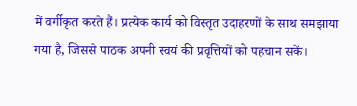में वर्गीकृत करते हैं। प्रत्येक कार्य को विस्तृत उदाहरणों के साथ समझाया गया है, जिससे पाठक अपनी स्वयं की प्रवृत्तियों को पहचान सकें।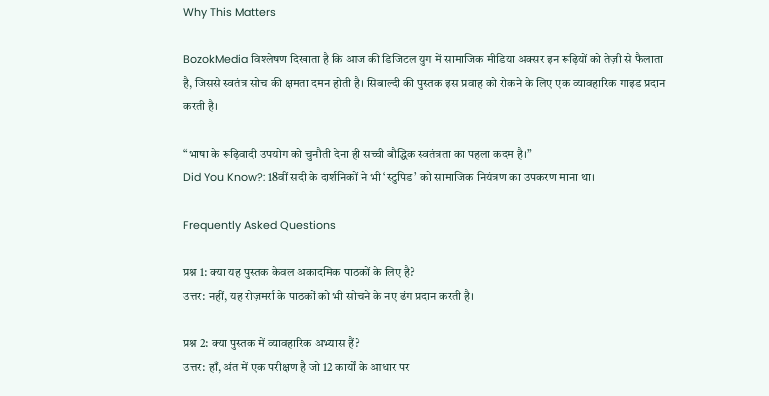Why This Matters

BozokMedia विश्लेषण दिखाता है कि आज की डिजिटल युग में सामाजिक मीडिया अक्सर इन रूढ़ियों को तेज़ी से फैलाता है, जिससे स्वतंत्र सोच की क्षमता दमन होती है। सिबाल्दी की पुस्तक इस प्रवाह को रोकने के लिए एक व्यावहारिक गाइड प्रदान करती है।

“भाषा के रूढ़िवादी उपयोग को चुनौती देना ही सच्ची बौद्धिक स्वतंत्रता का पहला कदम है।”
Did You Know?: 18वीं सदी के दार्शनिकों ने भी ‘स्टुपिड’ को सामाजिक नियंत्रण का उपकरण माना था।

Frequently Asked Questions

प्रश्न 1: क्या यह पुस्तक केवल अकादमिक पाठकों के लिए है?
उत्तर: नहीं, यह रोज़मर्रा के पाठकों को भी सोचने के नए ढंग प्रदान करती है।

प्रश्न 2: क्या पुस्तक में व्यावहारिक अभ्यास हैं?
उत्तर: हाँ, अंत में एक परीक्षण है जो 12 कार्यों के आधार पर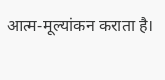आत्म‑मूल्यांकन कराता है।